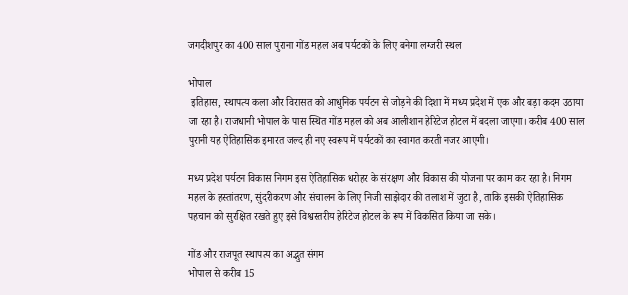जगदीशपुर का 400 साल पुराना गोंड महल अब पर्यटकों के लिए बनेगा लग्जरी स्थल

भोपाल
 इतिहास, स्थापत्य कला और विरासत को आधुनिक पर्यटन से जोड़ने की दिशा में मध्य प्रदेश में एक और बड़ा कदम उठाया जा रहा है। राजधानी भोपाल के पास स्थित गोंड महल को अब आलीशान हेरिटेज होटल में बदला जाएगा। करीब 400 साल पुरानी यह ऐतिहासिक इमारत जल्द ही नए स्वरूप में पर्यटकों का स्वागत करती नजर आएगी।

मध्य प्रदेश पर्यटन विकास निगम इस ऐतिहासिक धरोहर के संरक्षण और विकास की योजना पर काम कर रहा है। निगम महल के हस्तांतरण, सुंदरीकरण और संचालन के लिए निजी साझेदार की तलाश में जुटा है, ताकि इसकी ऐतिहासिक पहचान को सुरक्षित रखते हुए इसे विश्वस्तरीय हेरिटेज होटल के रूप में विकसित किया जा सके।

गोंड और राजपूत स्थापत्य का अद्भुत संगम
भोपाल से करीब 15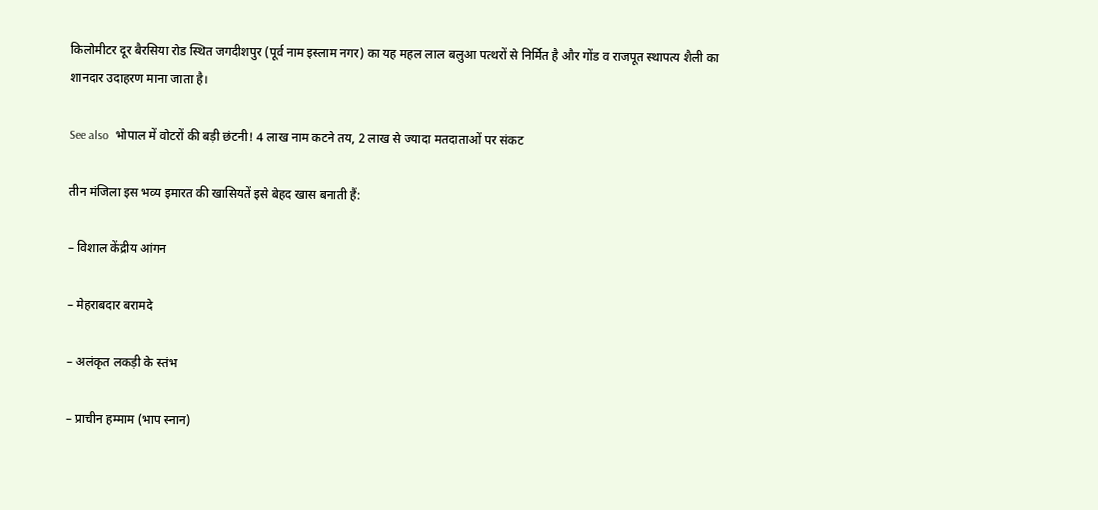किलोमीटर दूर बैरसिया रोड स्थित जगदीशपुर (पूर्व नाम इस्लाम नगर) का यह महल लाल बलुआ पत्थरों से निर्मित है और गोंड व राजपूत स्थापत्य शैली का शानदार उदाहरण माना जाता है।

See also  भोपाल में वोटरों की बड़ी छंटनी! 4 लाख नाम कटने तय, 2 लाख से ज्यादा मतदाताओं पर संकट

तीन मंजिला इस भव्य इमारत की खासियतें इसे बेहद खास बनाती हैं:

– विशाल केंद्रीय आंगन

– मेहराबदार बरामदे

– अलंकृत लकड़ी के स्तंभ

– प्राचीन हम्माम (भाप स्नान)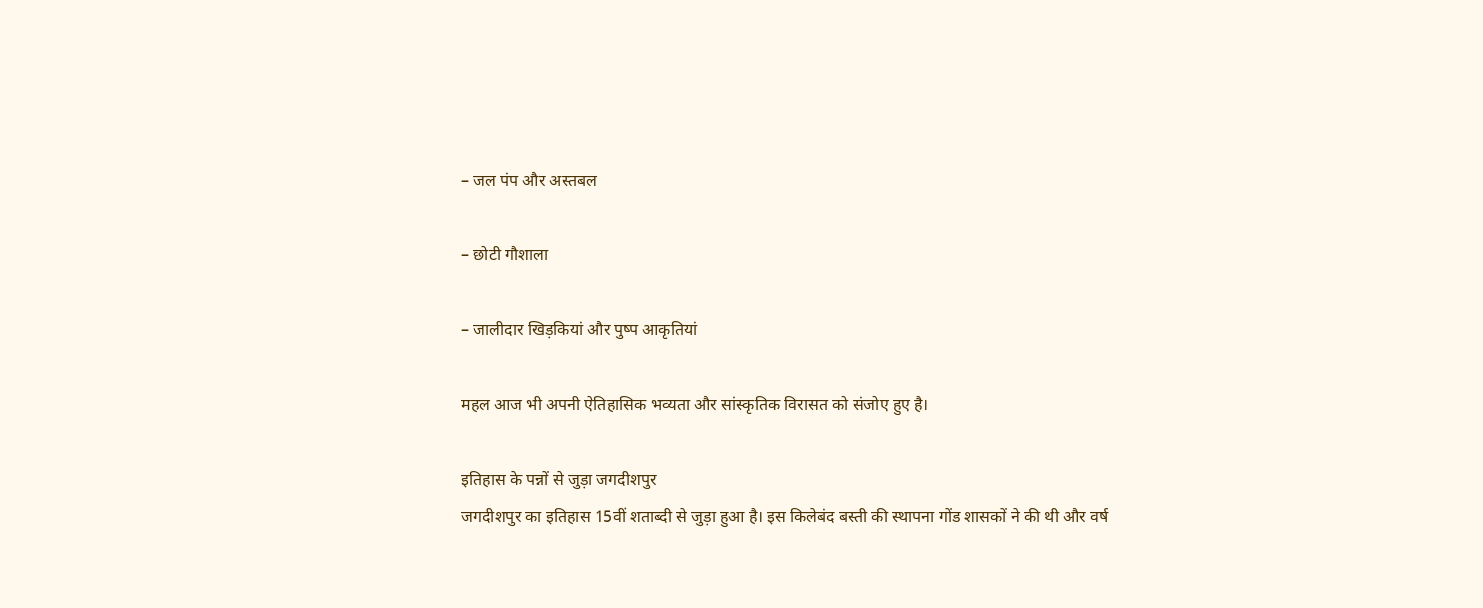– जल पंप और अस्तबल

– छोटी गौशाला

– जालीदार खिड़कियां और पुष्प आकृतियां

महल आज भी अपनी ऐतिहासिक भव्यता और सांस्कृतिक विरासत को संजोए हुए है।

इतिहास के पन्नों से जुड़ा जगदीशपुर
जगदीशपुर का इतिहास 15वीं शताब्दी से जुड़ा हुआ है। इस किलेबंद बस्ती की स्थापना गोंड शासकों ने की थी और वर्ष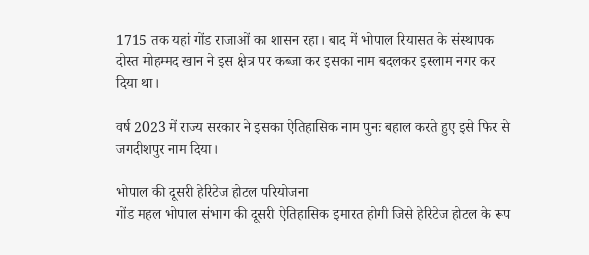1715 तक यहां गोंड राजाओं का शासन रहा। बाद में भोपाल रियासत के संस्थापक दोस्त मोहम्मद खान ने इस क्षेत्र पर कब्जा कर इसका नाम बदलकर इस्लाम नगर कर दिया था।

वर्ष 2023 में राज्य सरकार ने इसका ऐतिहासिक नाम पुनः बहाल करते हुए इसे फिर से जगदीशपुर नाम दिया।

भोपाल की दूसरी हेरिटेज होटल परियोजना
गोंड महल भोपाल संभाग की दूसरी ऐतिहासिक इमारत होगी जिसे हेरिटेज होटल के रूप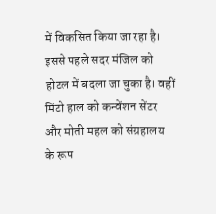में विकसित किया जा रहा है। इससे पहले सदर मंजिल को होटल में बदला जा चुका है। वहीं मिंटो हाल को कन्वेंशन सेंटर और मोती महल को संग्रहालय के रूप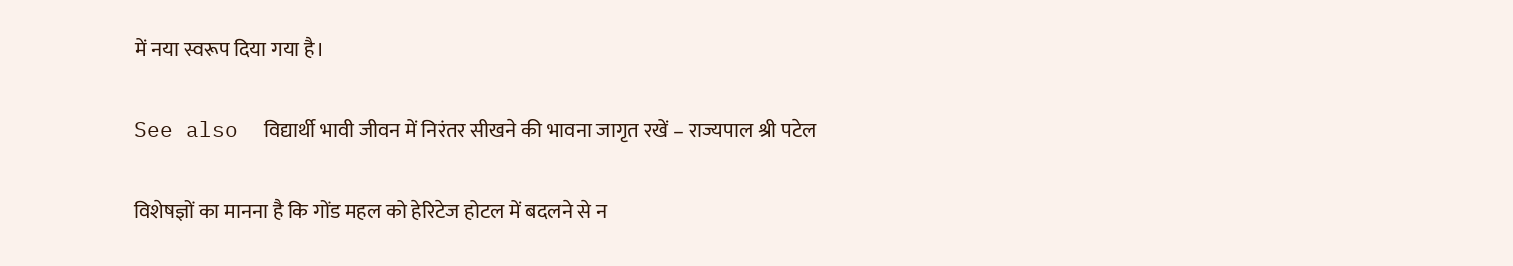में नया स्वरूप दिया गया है।

See also  विद्यार्थी भावी जीवन में निरंतर सीखने की भावना जागृत रखें – राज्यपाल श्री पटेल

विशेषज्ञों का मानना है कि गोंड महल को हेरिटेज होटल में बदलने से न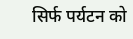सिर्फ पर्यटन को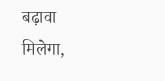बढ़ावा मिलेगा,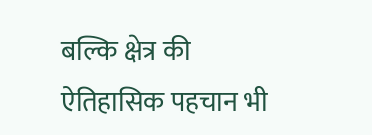बल्कि क्षेत्र की ऐतिहासिक पहचान भी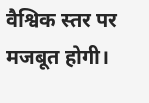वैश्विक स्तर पर मजबूत होगी।